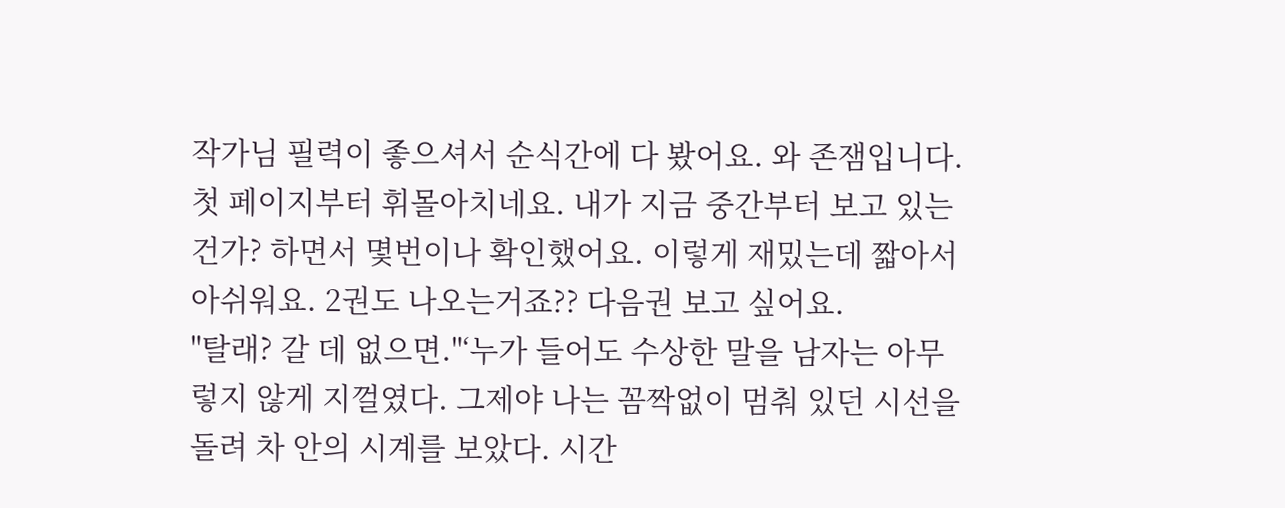작가님 필력이 좋으셔서 순식간에 다 봤어요. 와 존잼입니다. 첫 페이지부터 휘몰아치네요. 내가 지금 중간부터 보고 있는건가? 하면서 몇번이나 확인했어요. 이렇게 재밌는데 짧아서 아쉬워요. 2권도 나오는거죠?? 다음권 보고 싶어요.
"탈래? 갈 데 없으면."‘누가 들어도 수상한 말을 남자는 아무렇지 않게 지껄였다. 그제야 나는 꼼짝없이 멈춰 있던 시선을 돌려 차 안의 시계를 보았다. 시간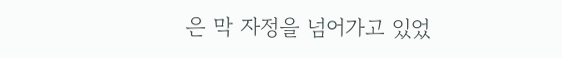은 막 자정을 넘어가고 있었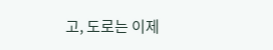고, 도로는 이제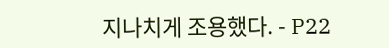지나치게 조용했다. - P22